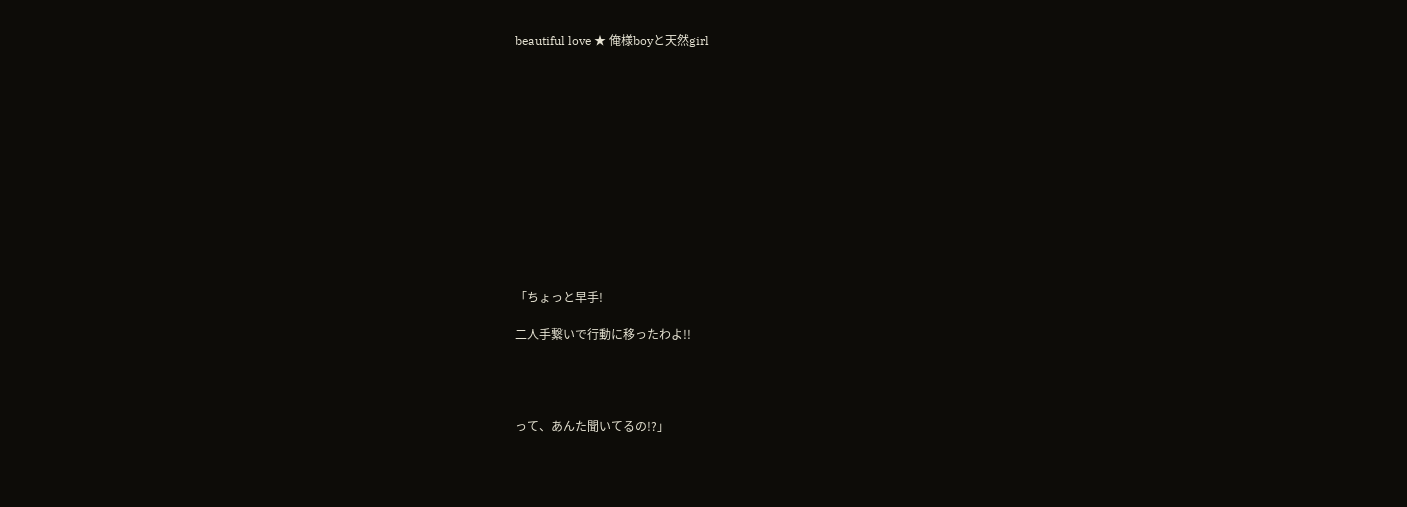beautiful love ★ 俺様boyと天然girl













「ちょっと早手!

二人手繋いで行動に移ったわよ!!




って、あんた聞いてるの!?」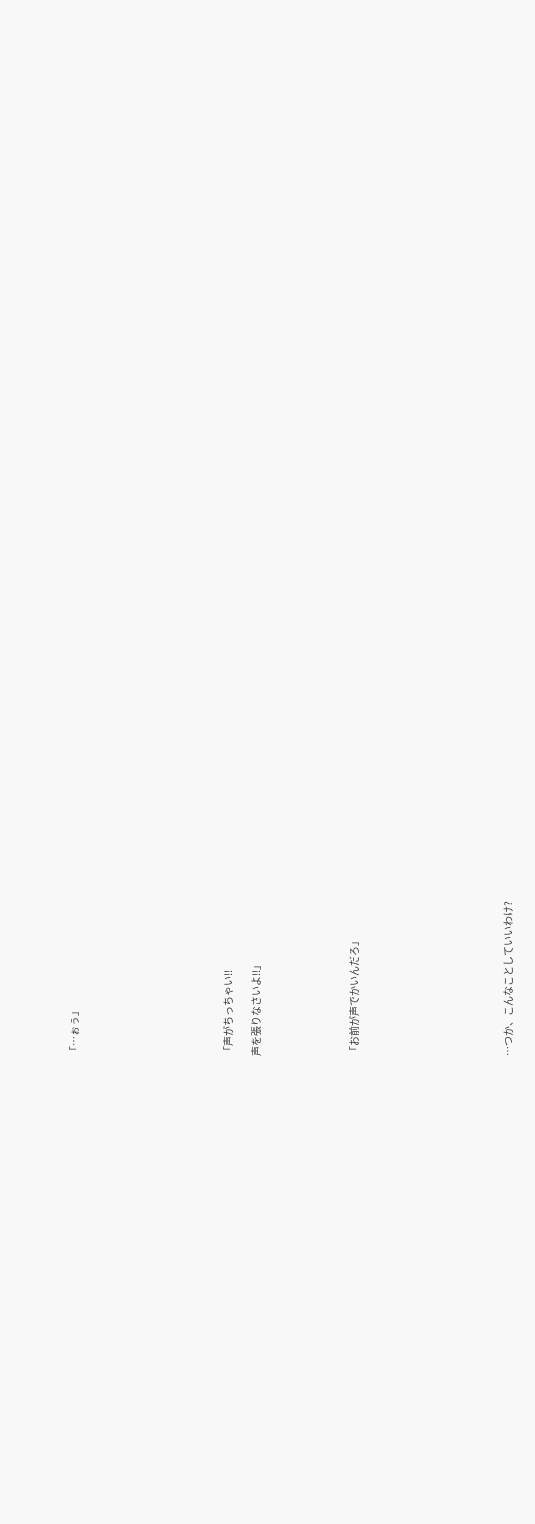「…ぉぅ」










「声がちっちゃい!!

声を張りなさいよ!!」






「お前が声でかいんだろ」










…つか、こんなことしていいわけ?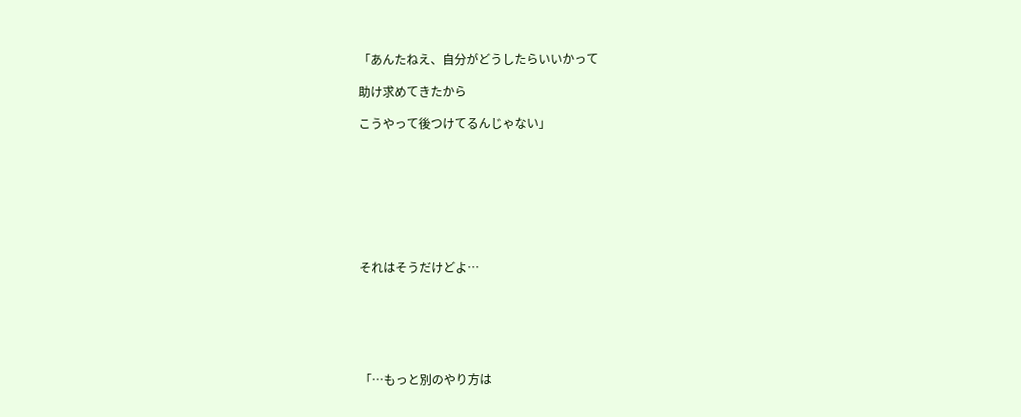「あんたねえ、自分がどうしたらいいかって

助け求めてきたから

こうやって後つけてるんじゃない」








それはそうだけどよ…






「…もっと別のやり方は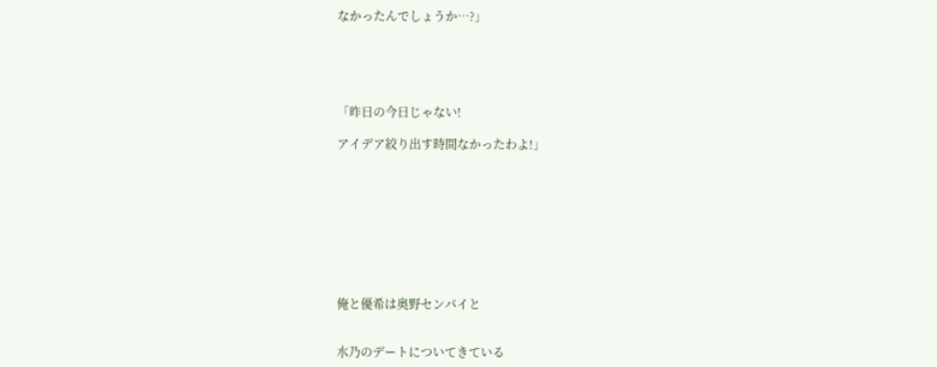なかったんでしょうか…?」





「昨日の今日じゃない!

アイデア絞り出す時間なかったわよ!」









俺と優希は奥野センパイと


水乃のデートについてきている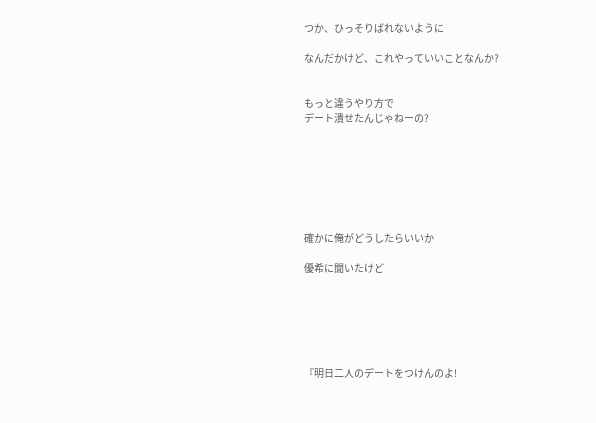つか、ひっそりばれないように

なんだかけど、これやっていいことなんか?


もっと違うやり方で
デート潰せたんじゃねーの?







確かに俺がどうしたらいいか

優希に聞いたけど






『明日二人のデートをつけんのよ!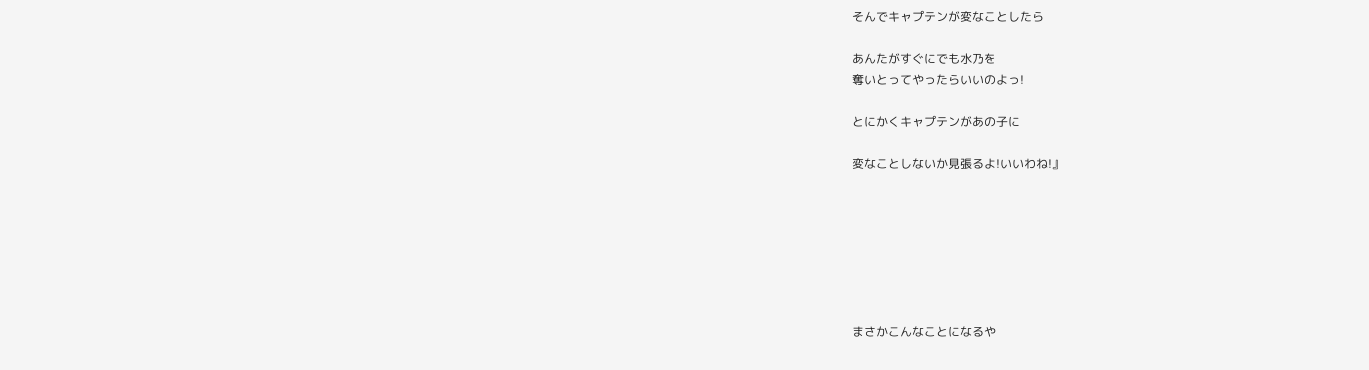そんでキャプテンが変なことしたら

あんたがすぐにでも水乃を
奪いとってやったらいいのよっ!

とにかくキャプテンがあの子に

変なことしないか見張るよ!いいわね!』







まさかこんなことになるや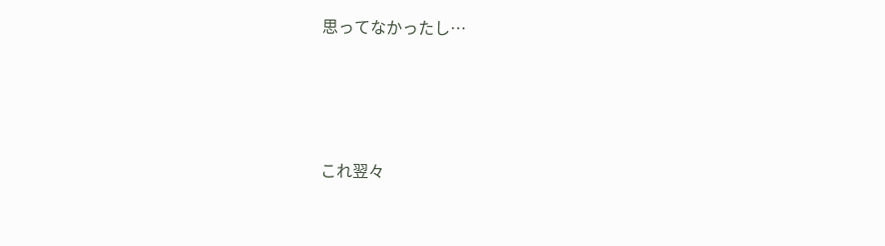思ってなかったし…







これ翌々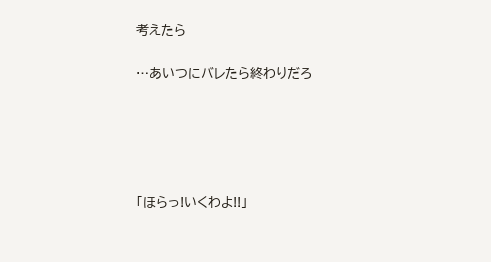考えたら

…あいつにバレたら終わりだろ





「ほらっ!いくわよ!!」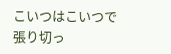こいつはこいつで張り切っ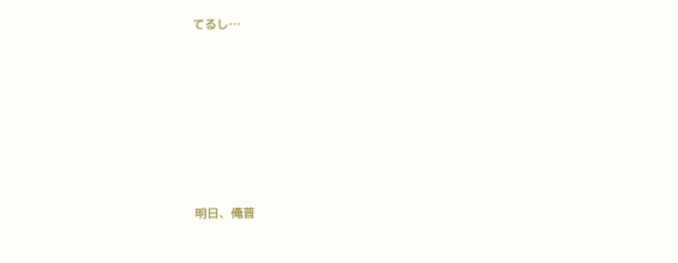てるし…








明日、俺普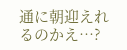通に朝迎えれるのかえ…?